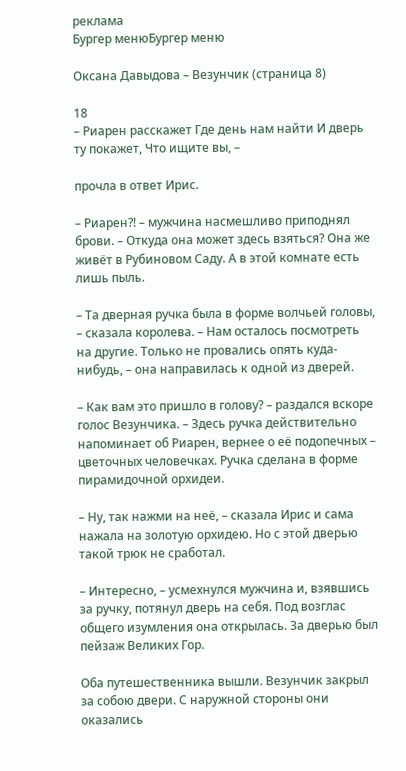реклама
Бургер менюБургер меню

Оксана Давыдова – Везунчик (страница 8)

18
– Риарен расскажет Где день нам найти И дверь ту покажет, Что ищите вы, –

прочла в ответ Ирис.

– Риарен?! – мужчина насмешливо приподнял брови. – Откуда она может здесь взяться? Она же живёт в Рубиновом Саду. А в этой комнате есть лишь пыль.

– Та дверная ручка была в форме волчьей головы, – сказала королева. – Нам осталось посмотреть на другие. Только не провались опять куда-нибудь, – она направилась к одной из дверей.

– Как вам это пришло в голову? – раздался вскоре голос Везунчика. – Здесь ручка действительно напоминает об Риарен, вернее о её подопечных – цветочных человечках. Ручка сделана в форме пирамидочной орхидеи.

– Ну, так нажми на неё, – сказала Ирис и сама нажала на золотую орхидею. Но с этой дверью такой трюк не сработал.

– Интересно, – усмехнулся мужчина и, взявшись за ручку, потянул дверь на себя. Под возглас общего изумления она открылась. За дверью был пейзаж Великих Гор.

Оба путешественника вышли. Везунчик закрыл за собою двери. С наружной стороны они оказались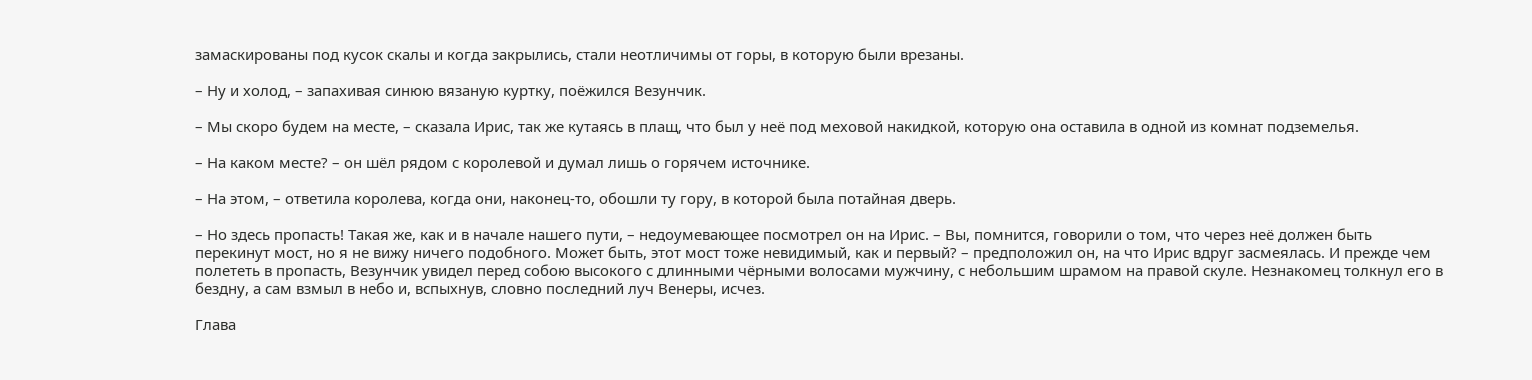замаскированы под кусок скалы и когда закрылись, стали неотличимы от горы, в которую были врезаны.

– Ну и холод, – запахивая синюю вязаную куртку, поёжился Везунчик.

– Мы скоро будем на месте, – сказала Ирис, так же кутаясь в плащ, что был у неё под меховой накидкой, которую она оставила в одной из комнат подземелья.

– На каком месте? – он шёл рядом с королевой и думал лишь о горячем источнике.

– На этом, – ответила королева, когда они, наконец-то, обошли ту гору, в которой была потайная дверь.

– Но здесь пропасть! Такая же, как и в начале нашего пути, – недоумевающее посмотрел он на Ирис. – Вы, помнится, говорили о том, что через неё должен быть перекинут мост, но я не вижу ничего подобного. Может быть, этот мост тоже невидимый, как и первый? – предположил он, на что Ирис вдруг засмеялась. И прежде чем полететь в пропасть, Везунчик увидел перед собою высокого с длинными чёрными волосами мужчину, с небольшим шрамом на правой скуле. Незнакомец толкнул его в бездну, а сам взмыл в небо и, вспыхнув, словно последний луч Венеры, исчез.

Глава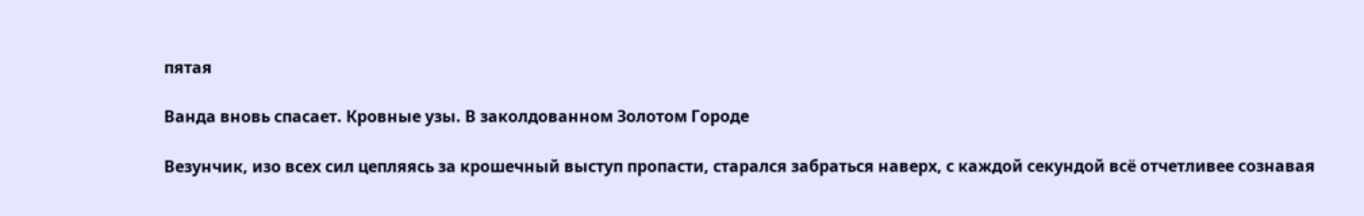пятая

Ванда вновь спасает. Кровные узы. В заколдованном Золотом Городе

Везунчик, изо всех сил цепляясь за крошечный выступ пропасти, старался забраться наверх, с каждой секундой всё отчетливее сознавая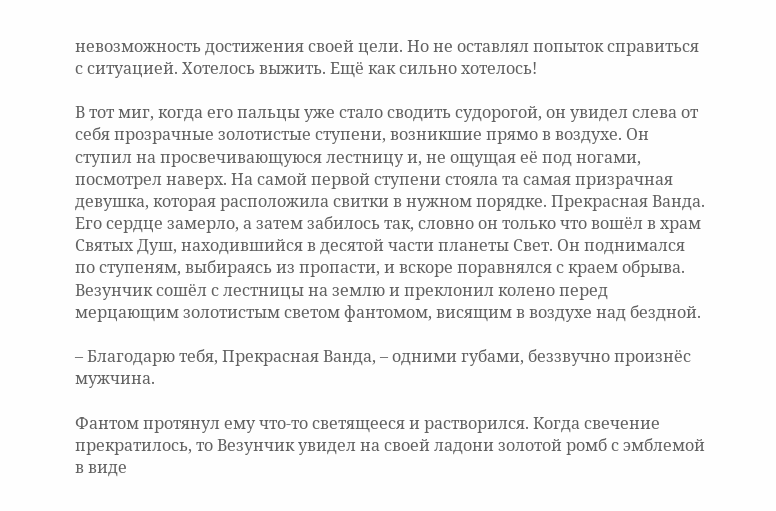невозможность достижения своей цели. Но не оставлял попыток справиться с ситуацией. Хотелось выжить. Ещё как сильно хотелось!

В тот миг, когда его пальцы уже стало сводить судорогой, он увидел слева от себя прозрачные золотистые ступени, возникшие прямо в воздухе. Он ступил на просвечивающуюся лестницу и, не ощущая её под ногами, посмотрел наверх. На самой первой ступени стояла та самая призрачная девушка, которая расположила свитки в нужном порядке. Прекрасная Ванда. Его сердце замерло, а затем забилось так, словно он только что вошёл в храм Святых Душ, находившийся в десятой части планеты Свет. Он поднимался по ступеням, выбираясь из пропасти, и вскоре поравнялся с краем обрыва. Везунчик сошёл с лестницы на землю и преклонил колено перед мерцающим золотистым светом фантомом, висящим в воздухе над бездной.

– Благодарю тебя, Прекрасная Ванда, – одними губами, беззвучно произнёс мужчина.

Фантом протянул ему что-то светящееся и растворился. Когда свечение прекратилось, то Везунчик увидел на своей ладони золотой ромб с эмблемой в виде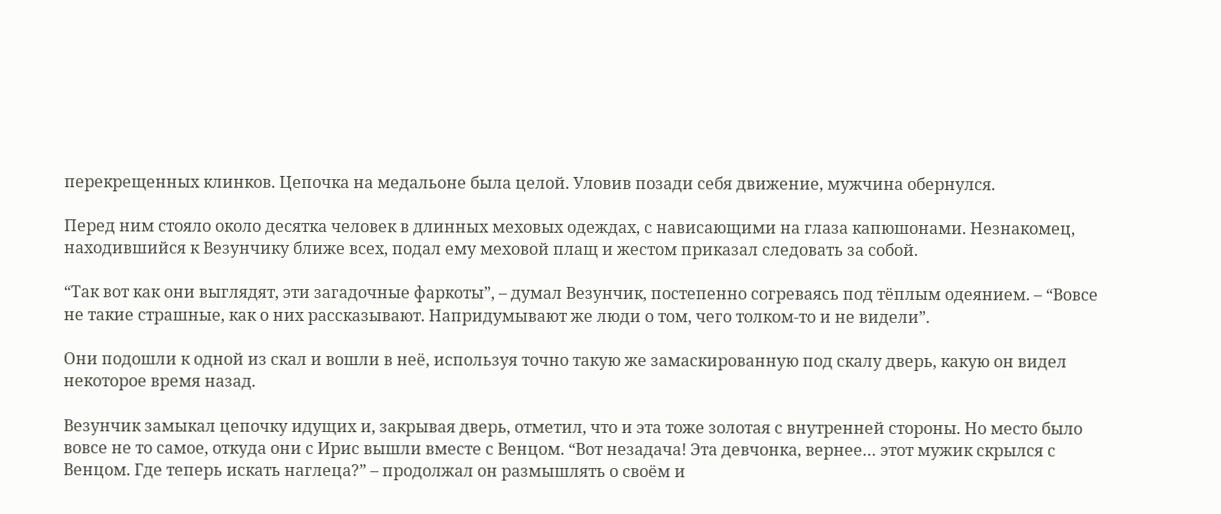перекрещенных клинков. Цепочка на медальоне была целой. Уловив позади себя движение, мужчина обернулся.

Перед ним стояло около десятка человек в длинных меховых одеждах, с нависающими на глаза капюшонами. Незнакомец, находившийся к Везунчику ближе всех, подал ему меховой плащ и жестом приказал следовать за собой.

“Так вот как они выглядят, эти загадочные фаркоты”, – думал Везунчик, постепенно согреваясь под тёплым одеянием. – “Вовсе не такие страшные, как о них рассказывают. Напридумывают же люди о том, чего толком-то и не видели”.

Они подошли к одной из скал и вошли в неё, используя точно такую же замаскированную под скалу дверь, какую он видел некоторое время назад.

Везунчик замыкал цепочку идущих и, закрывая дверь, отметил, что и эта тоже золотая с внутренней стороны. Но место было вовсе не то самое, откуда они с Ирис вышли вместе с Венцом. “Вот незадача! Эта девчонка, вернее… этот мужик скрылся с Венцом. Где теперь искать наглеца?” – продолжал он размышлять о своём и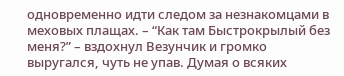одновременно идти следом за незнакомцами в меховых плащах. – “Как там Быстрокрылый без меня?” – вздохнул Везунчик и громко выругался, чуть не упав. Думая о всяких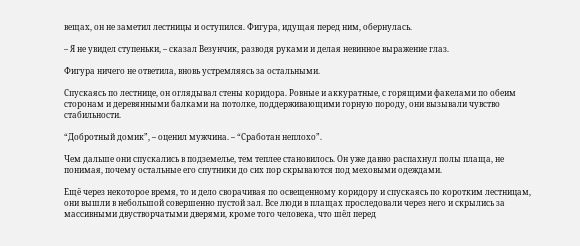вещах, он не заметил лестницы и оступился. Фигура, идущая перед ним, обернулась.

– Я не увидел ступеньки, – сказал Везунчик, разводя руками и делая невинное выражение глаз.

Фигура ничего не ответила, вновь устремляясь за остальными.

Спускаясь по лестнице, он оглядывал стены коридора. Ровные и аккуратные, с горящими факелами по обеим сторонам и деревянными балками на потолке, поддерживающими горную породу, они вызывали чувство стабильности.

“Добротный домик”, – оценил мужчина. – “Сработан неплохо”.

Чем дальше они спускались в подземелье, тем теплее становилось. Он уже давно распахнул полы плаща, не понимая, почему остальные его спутники до сих пор скрываются под меховыми одеждами.

Ещё через некоторое время, то и дело сворачивая по освещенному коридору и спускаясь по коротким лестницам, они вышли в небольшой совершенно пустой зал. Все люди в плащах проследовали через него и скрылись за массивными двустворчатыми дверями, кроме того человека, что шёл перед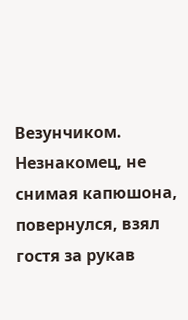Везунчиком. Незнакомец, не снимая капюшона, повернулся, взял гостя за рукав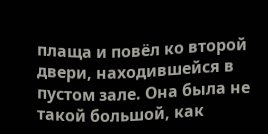плаща и повёл ко второй двери, находившейся в пустом зале. Она была не такой большой, как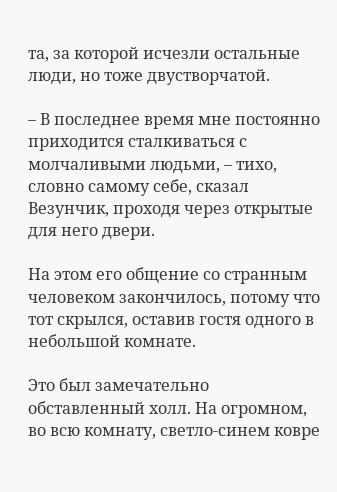та, за которой исчезли остальные люди, но тоже двустворчатой.

– В последнее время мне постоянно приходится сталкиваться с молчаливыми людьми, – тихо, словно самому себе, сказал Везунчик, проходя через открытые для него двери.

На этом его общение со странным человеком закончилось, потому что тот скрылся, оставив гостя одного в небольшой комнате.

Это был замечательно обставленный холл. На огромном, во всю комнату, светло-синем ковре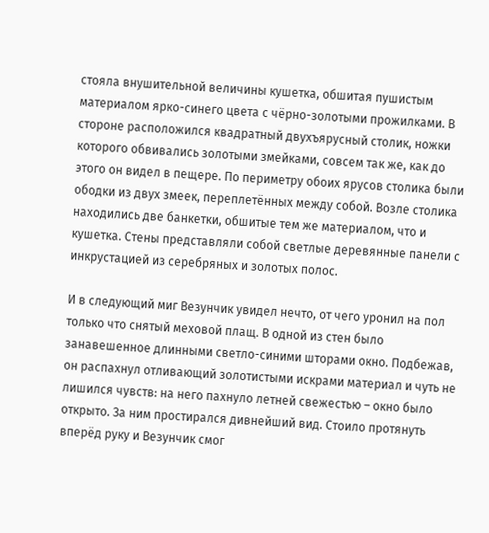стояла внушительной величины кушетка, обшитая пушистым материалом ярко-синего цвета с чёрно-золотыми прожилками. В стороне расположился квадратный двухъярусный столик, ножки которого обвивались золотыми змейками, совсем так же, как до этого он видел в пещере. По периметру обоих ярусов столика были ободки из двух змеек, переплетённых между собой. Возле столика находились две банкетки, обшитые тем же материалом, что и кушетка. Стены представляли собой светлые деревянные панели с инкрустацией из серебряных и золотых полос.

И в следующий миг Везунчик увидел нечто, от чего уронил на пол только что снятый меховой плащ. В одной из стен было занавешенное длинными светло-синими шторами окно. Подбежав, он распахнул отливающий золотистыми искрами материал и чуть не лишился чувств: на него пахнуло летней свежестью – окно было открыто. За ним простирался дивнейший вид. Стоило протянуть вперёд руку и Везунчик смог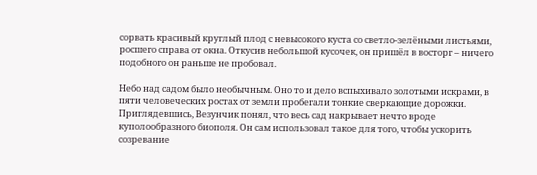сорвать красивый круглый плод с невысокого куста со светло-зелёными листьями, росшего справа от окна. Откусив небольшой кусочек, он пришёл в восторг – ничего подобного он раньше не пробовал.

Небо над садом было необычным. Оно то и дело вспыхивало золотыми искрами, в пяти человеческих ростах от земли пробегали тонкие сверкающие дорожки. Приглядевшись, Везунчик понял, что весь сад накрывает нечто вроде куполообразного биополя. Он сам использовал такое для того, чтобы ускорить созревание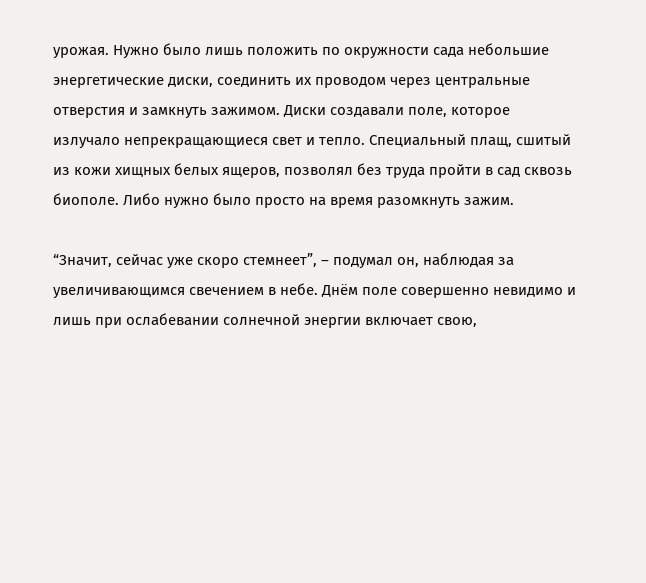урожая. Нужно было лишь положить по окружности сада небольшие энергетические диски, соединить их проводом через центральные отверстия и замкнуть зажимом. Диски создавали поле, которое излучало непрекращающиеся свет и тепло. Специальный плащ, сшитый из кожи хищных белых ящеров, позволял без труда пройти в сад сквозь биополе. Либо нужно было просто на время разомкнуть зажим.

“Значит, сейчас уже скоро стемнеет”, – подумал он, наблюдая за увеличивающимся свечением в небе. Днём поле совершенно невидимо и лишь при ослабевании солнечной энергии включает свою,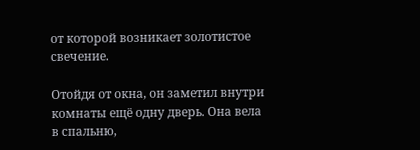от которой возникает золотистое свечение.

Отойдя от окна, он заметил внутри комнаты ещё одну дверь. Она вела в спальню,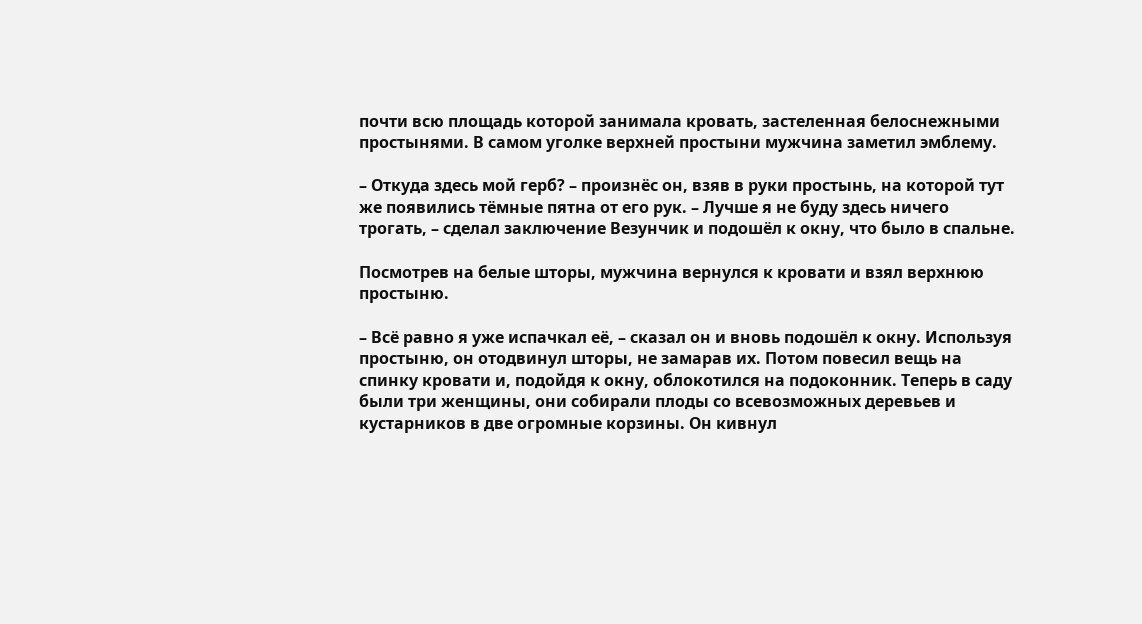почти всю площадь которой занимала кровать, застеленная белоснежными простынями. В самом уголке верхней простыни мужчина заметил эмблему.

– Откуда здесь мой герб? – произнёс он, взяв в руки простынь, на которой тут же появились тёмные пятна от его рук. – Лучше я не буду здесь ничего трогать, – сделал заключение Везунчик и подошёл к окну, что было в спальне.

Посмотрев на белые шторы, мужчина вернулся к кровати и взял верхнюю простыню.

– Всё равно я уже испачкал её, – сказал он и вновь подошёл к окну. Используя простыню, он отодвинул шторы, не замарав их. Потом повесил вещь на спинку кровати и, подойдя к окну, облокотился на подоконник. Теперь в саду были три женщины, они собирали плоды со всевозможных деревьев и кустарников в две огромные корзины. Он кивнул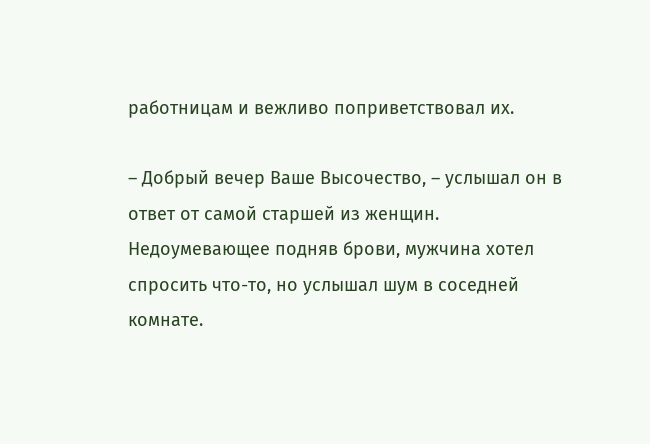работницам и вежливо поприветствовал их.

– Добрый вечер Ваше Высочество, – услышал он в ответ от самой старшей из женщин. Недоумевающее подняв брови, мужчина хотел спросить что-то, но услышал шум в соседней комнате.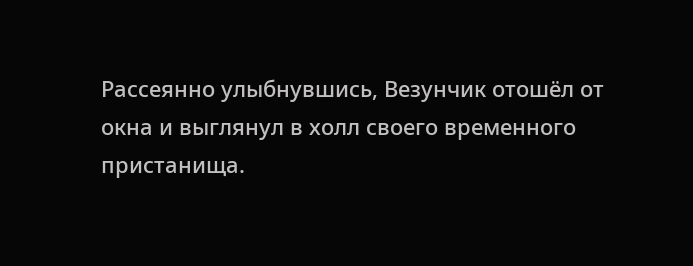Рассеянно улыбнувшись, Везунчик отошёл от окна и выглянул в холл своего временного пристанища.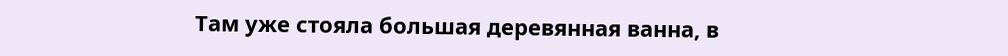Там уже стояла большая деревянная ванна, в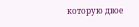которую двое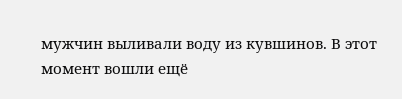мужчин выливали воду из кувшинов. В этот момент вошли ещё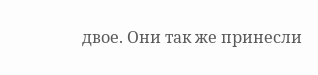двое. Они так же принесли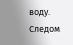воду. Следом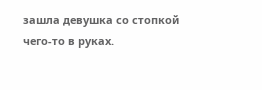зашла девушка со стопкой чего-то в руках.